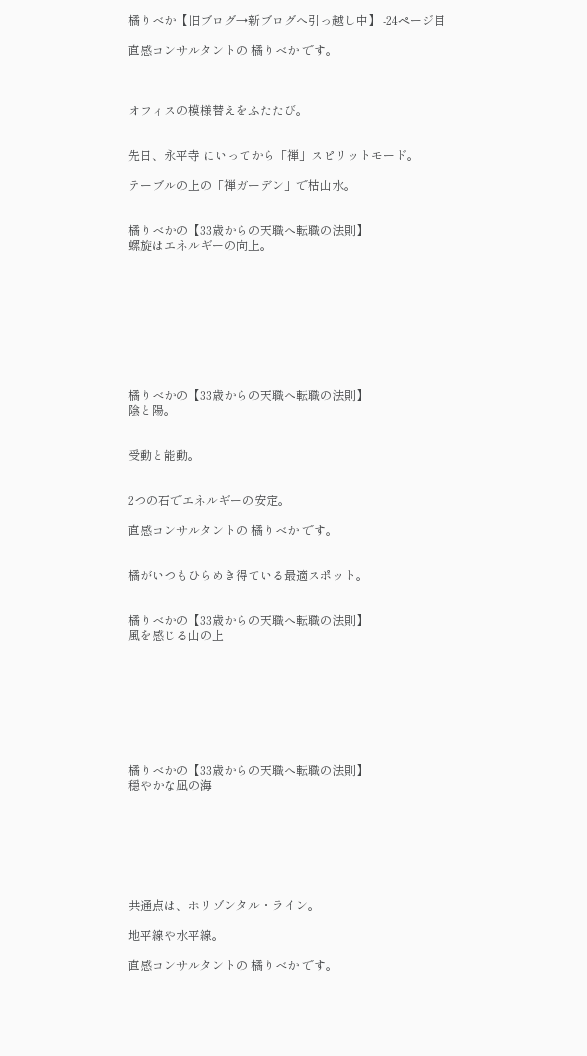橘りべか【旧ブログ→新ブログへ引っ越し中】 -24ページ目

直感コンサルタントの 橘りべか です。



オフィスの模様替えをふたたび。


先日、永平寺 にいってから「禅」スピリットモード。

テーブルの上の「禅ガーデン」で枯山水。


橘りべかの【33歳からの天職へ転職の法則】
螺旋はエネルギーの向上。









橘りべかの【33歳からの天職へ転職の法則】
陰と陽。


受動と能動。


2つの石でエネルギーの安定。

直感コンサルタントの 橘りべか です。


橘がいつもひらめき得ている最適スポット。


橘りべかの【33歳からの天職へ転職の法則】
風を感じる山の上








橘りべかの【33歳からの天職へ転職の法則】
穏やかな凪の海







共通点は、ホリゾンタル・ライン。

地平線や水平線。

直感コンサルタントの 橘りべか です。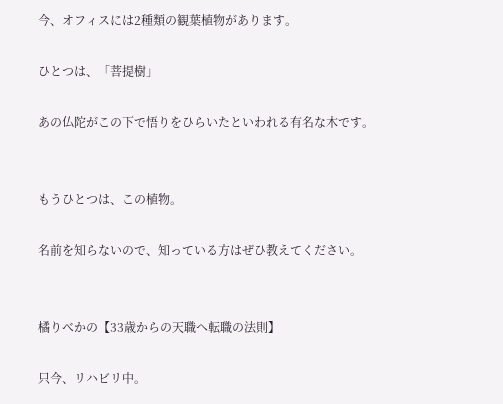今、オフィスには2種類の観葉植物があります。

ひとつは、「菩提樹」

あの仏陀がこの下で悟りをひらいたといわれる有名な木です。


もうひとつは、この植物。

名前を知らないので、知っている方はぜひ教えてください。


橘りべかの【33歳からの天職へ転職の法則】

只今、リハビリ中。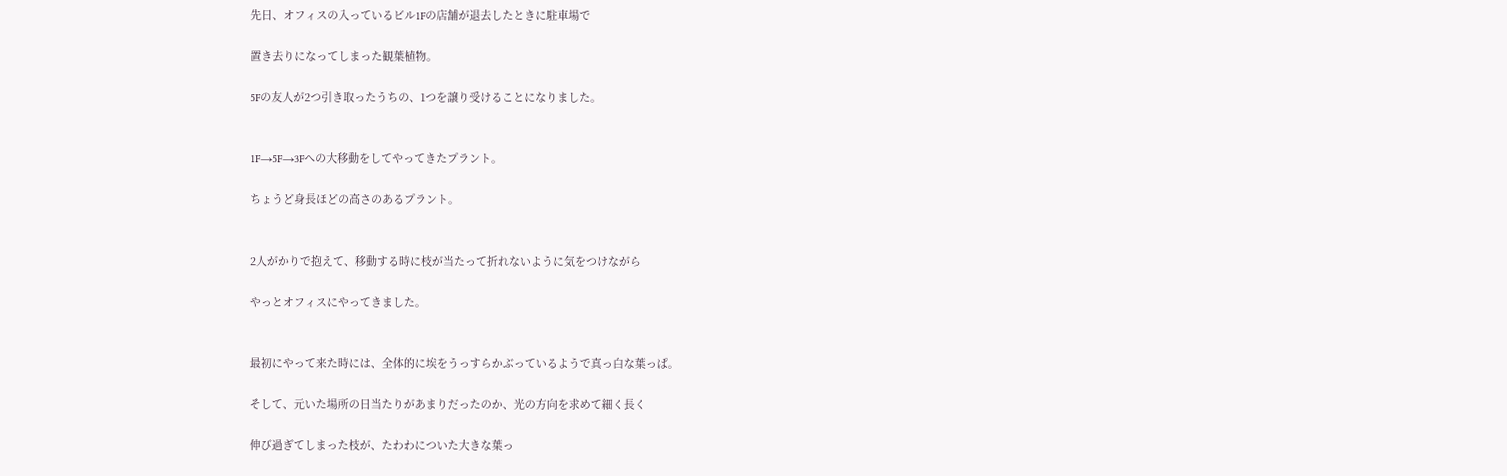先日、オフィスの入っているビル1Fの店舗が退去したときに駐車場で

置き去りになってしまった観葉植物。

5Fの友人が2つ引き取ったうちの、1つを譲り受けることになりました。


1F→5F→3Fへの大移動をしてやってきたプラント。

ちょうど身長ほどの高さのあるプラント。


2人がかりで抱えて、移動する時に枝が当たって折れないように気をつけながら

やっとオフィスにやってきました。


最初にやって来た時には、全体的に埃をうっすらかぶっているようで真っ白な葉っぱ。

そして、元いた場所の日当たりがあまりだったのか、光の方向を求めて細く長く

伸び過ぎてしまった枝が、たわわについた大きな葉っ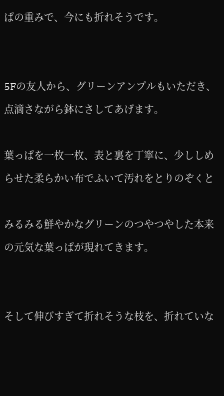ぱの重みで、今にも折れそうです。


5Fの友人から、グリーンアンプルもいただき、点滴さながら鉢にさしてあげます。

葉っぱを一枚一枚、表と裏を丁寧に、少ししめらせた柔らかい布でふいて汚れをとりのぞくと

みるみる鮮やかなグリーンのつやつやした本来の元気な葉っぱが現れてきます。


そして伸びすぎて折れそうな枝を、折れていな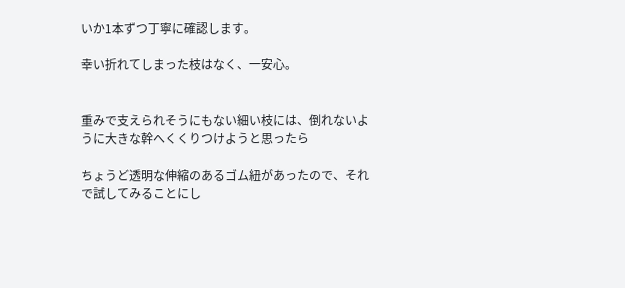いか1本ずつ丁寧に確認します。

幸い折れてしまった枝はなく、一安心。


重みで支えられそうにもない細い枝には、倒れないように大きな幹へくくりつけようと思ったら

ちょうど透明な伸縮のあるゴム紐があったので、それで試してみることにし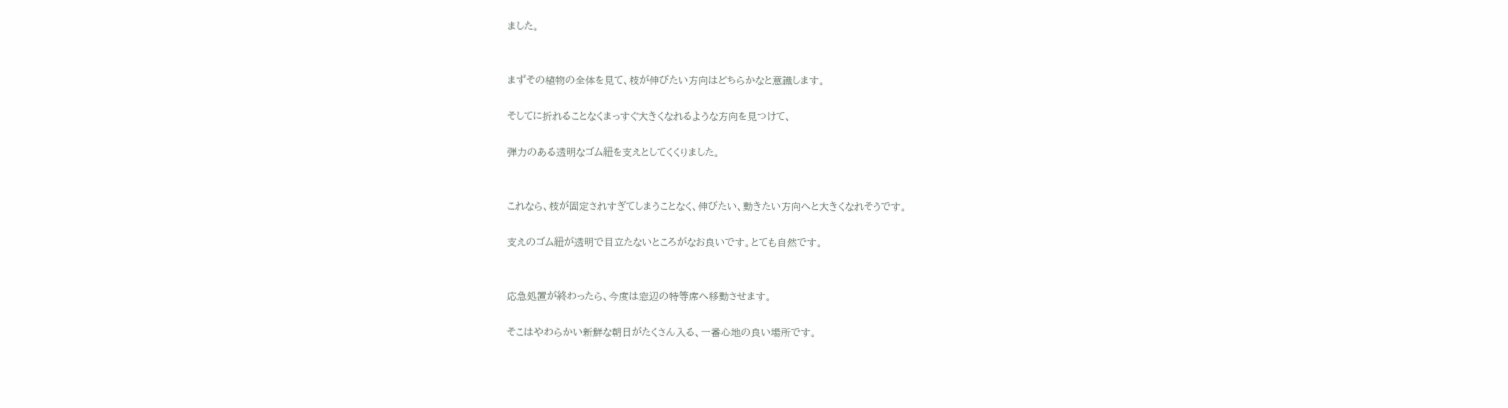ました。


まずその植物の全体を見て、枝が伸びたい方向はどちらかなと意識します。

そしてに折れることなくまっすぐ大きくなれるような方向を見つけて、

弾力のある透明なゴム紐を支えとしてくくりました。


これなら、枝が固定されすぎてしまうことなく、伸びたい、動きたい方向へと大きくなれそうです。

支えのゴム紐が透明で目立たないところがなお良いです。とても自然です。


応急処置が終わったら、今度は窓辺の特等席へ移動させます。

そこはやわらかい新鮮な朝日がたくさん入る、一番心地の良い場所です。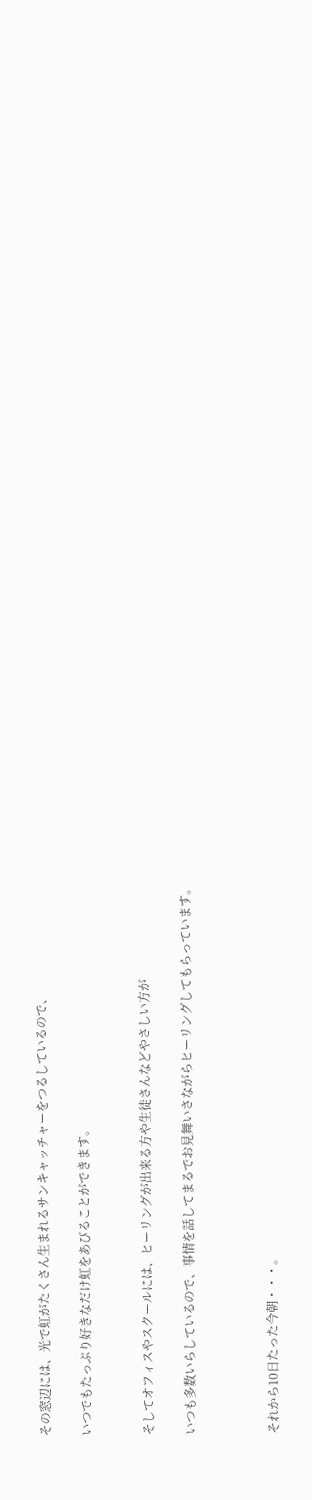その窓辺には、光で虹がたくさん生まれるサンキャッチャーをつるしているので、

いつでもたっぷり好きなだけ虹をあびることができます。


そしてオフィスやスクールには、ヒーリングが出来る方や生徒さんなどやさしい方が

いつも多数いらしているので、事情を話してまるでお見舞いさながらヒーリングしてもらっています。



それから10日たった今朝・・・。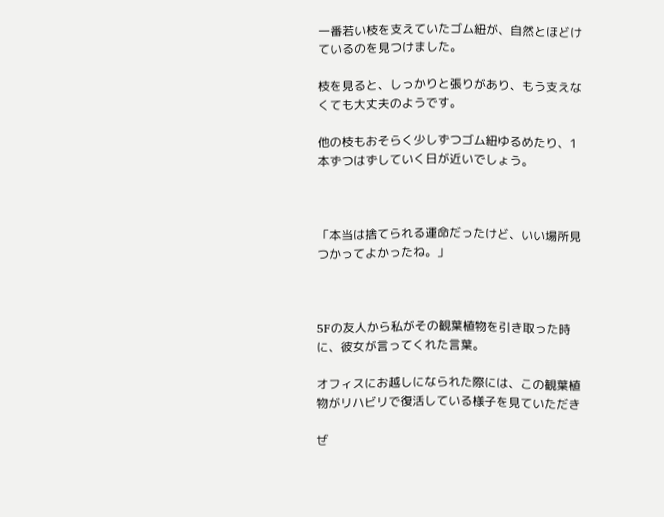一番若い枝を支えていたゴム紐が、自然とほどけているのを見つけました。

枝を見ると、しっかりと張りがあり、もう支えなくても大丈夫のようです。

他の枝もおそらく少しずつゴム紐ゆるめたり、1本ずつはずしていく日が近いでしょう。



「本当は捨てられる運命だったけど、いい場所見つかってよかったね。」



5Fの友人から私がその観葉植物を引き取った時に、彼女が言ってくれた言葉。

オフィスにお越しになられた際には、この観葉植物がリハビリで復活している様子を見ていただき

ぜ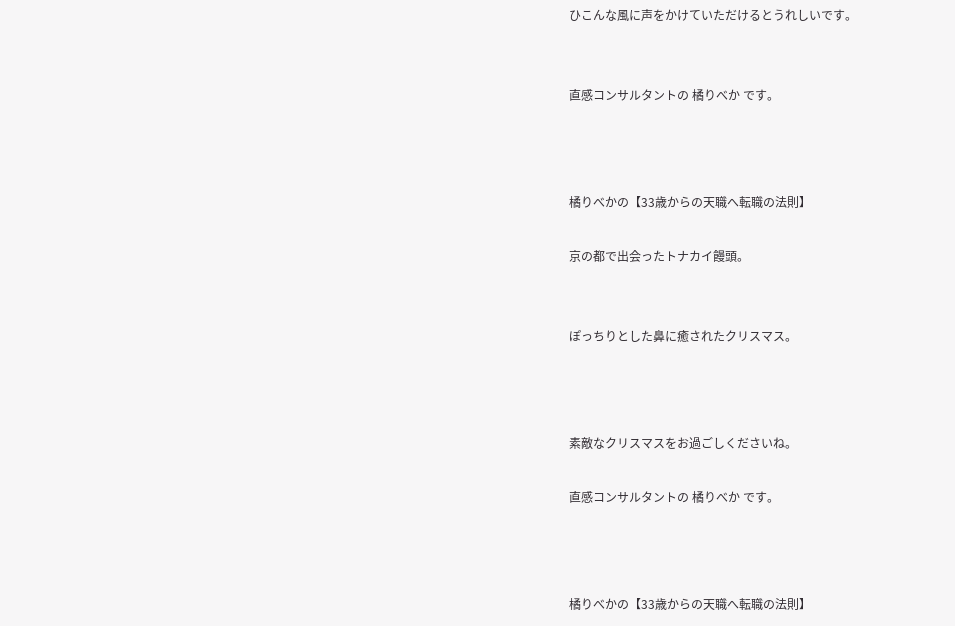ひこんな風に声をかけていただけるとうれしいです。


直感コンサルタントの 橘りべか です。



橘りべかの【33歳からの天職へ転職の法則】

京の都で出会ったトナカイ饅頭。


ぽっちりとした鼻に癒されたクリスマス。



素敵なクリスマスをお過ごしくださいね。

直感コンサルタントの 橘りべか です。



橘りべかの【33歳からの天職へ転職の法則】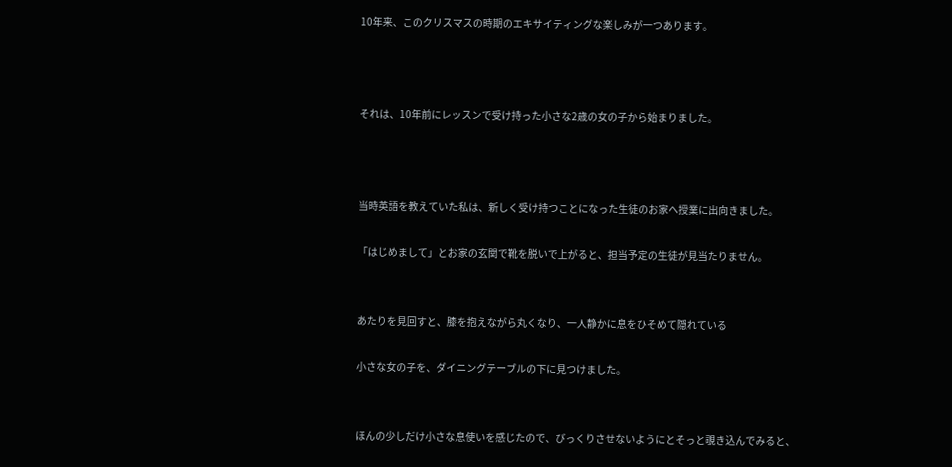10年来、このクリスマスの時期のエキサイティングな楽しみが一つあります。



それは、10年前にレッスンで受け持った小さな2歳の女の子から始まりました。



当時英語を教えていた私は、新しく受け持つことになった生徒のお家へ授業に出向きました。

「はじめまして」とお家の玄関で靴を脱いで上がると、担当予定の生徒が見当たりません。


あたりを見回すと、膝を抱えながら丸くなり、一人静かに息をひそめて隠れている

小さな女の子を、ダイニングテーブルの下に見つけました。


ほんの少しだけ小さな息使いを感じたので、びっくりさせないようにとそっと覗き込んでみると、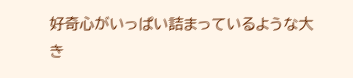好奇心がいっぱい詰まっているような大き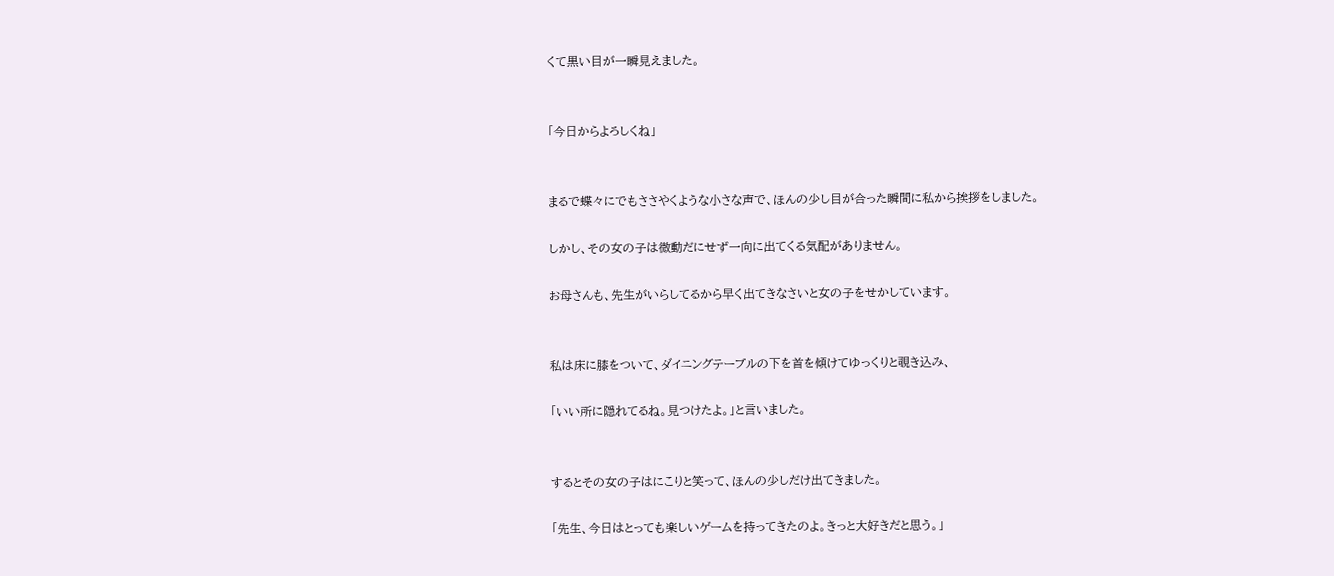くて黒い目が一瞬見えました。


「今日からよろしくね」


まるで蝶々にでもささやくような小さな声で、ほんの少し目が合った瞬間に私から挨拶をしました。

しかし、その女の子は微動だにせず一向に出てくる気配がありません。

お母さんも、先生がいらしてるから早く出てきなさいと女の子をせかしています。


私は床に膝をついて、ダイニングテーブルの下を首を傾けてゆっくりと覗き込み、

「いい所に隠れてるね。見つけたよ。」と言いました。


するとその女の子はにこりと笑って、ほんの少しだけ出てきました。

「先生、今日はとっても楽しいゲームを持ってきたのよ。きっと大好きだと思う。」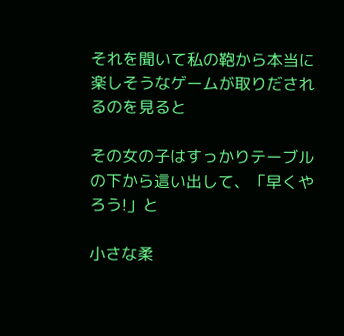それを聞いて私の鞄から本当に楽しそうなゲームが取りだされるのを見ると

その女の子はすっかりテーブルの下から這い出して、「早くやろう!」と

小さな柔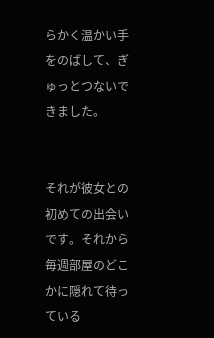らかく温かい手をのばして、ぎゅっとつないできました。


それが彼女との初めての出会いです。それから毎週部屋のどこかに隠れて待っている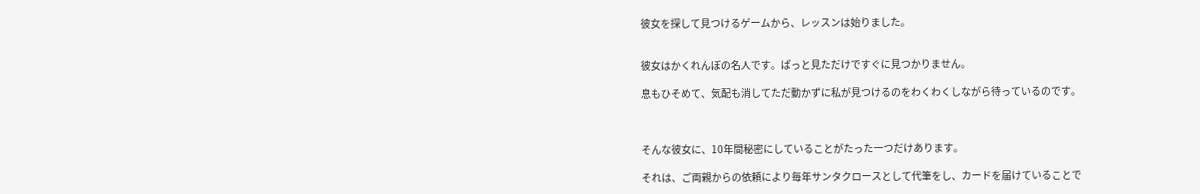彼女を探して見つけるゲームから、レッスンは始りました。


彼女はかくれんぼの名人です。ぱっと見ただけですぐに見つかりません。

息もひそめて、気配も消してただ動かずに私が見つけるのをわくわくしながら待っているのです。



そんな彼女に、10年間秘密にしていることがたった一つだけあります。

それは、ご両親からの依頼により毎年サンタクロースとして代筆をし、カードを届けていることで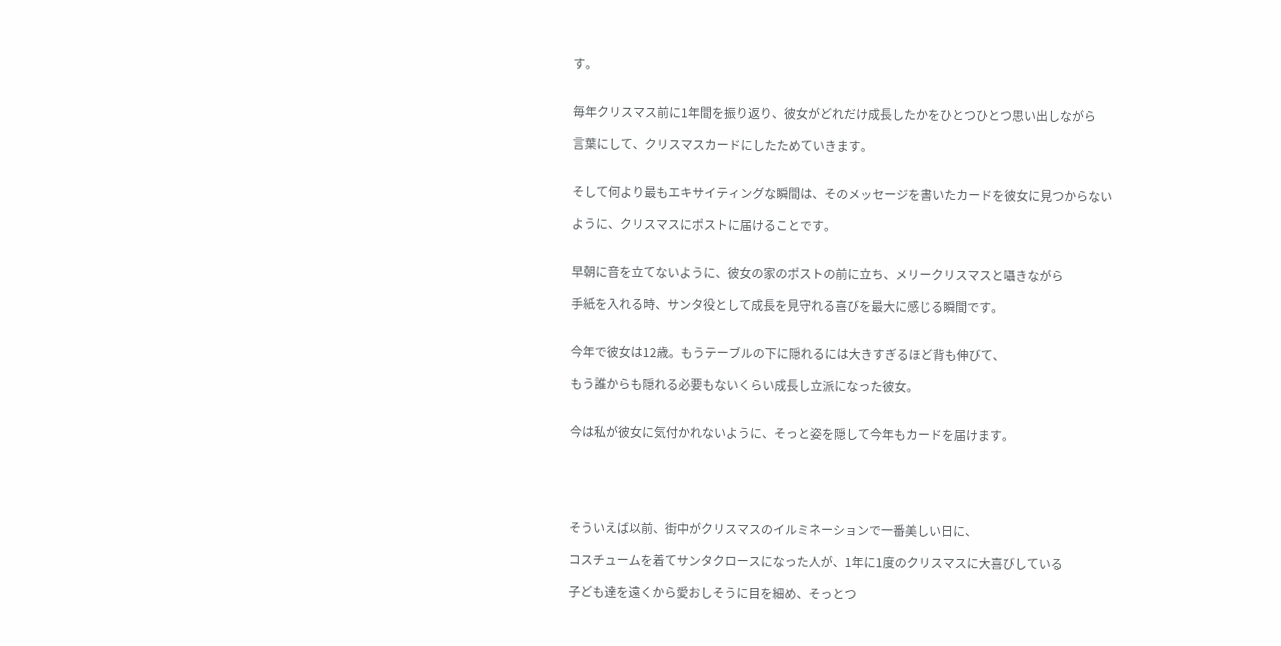す。


毎年クリスマス前に1年間を振り返り、彼女がどれだけ成長したかをひとつひとつ思い出しながら

言葉にして、クリスマスカードにしたためていきます。


そして何より最もエキサイティングな瞬間は、そのメッセージを書いたカードを彼女に見つからない

ように、クリスマスにポストに届けることです。


早朝に音を立てないように、彼女の家のポストの前に立ち、メリークリスマスと囁きながら

手紙を入れる時、サンタ役として成長を見守れる喜びを最大に感じる瞬間です。


今年で彼女は12歳。もうテーブルの下に隠れるには大きすぎるほど背も伸びて、

もう誰からも隠れる必要もないくらい成長し立派になった彼女。


今は私が彼女に気付かれないように、そっと姿を隠して今年もカードを届けます。





そういえば以前、街中がクリスマスのイルミネーションで一番美しい日に、

コスチュームを着てサンタクロースになった人が、1年に1度のクリスマスに大喜びしている

子ども達を遠くから愛おしそうに目を細め、そっとつ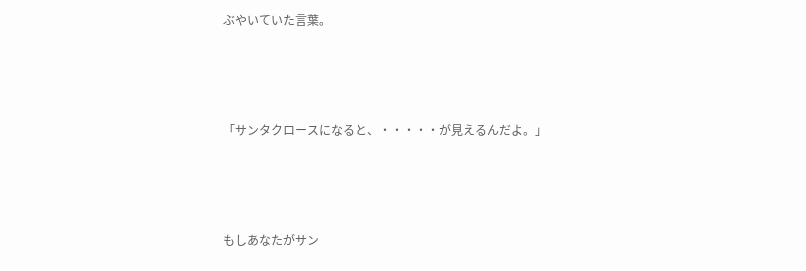ぶやいていた言葉。




「サンタクロースになると、・・・・・が見えるんだよ。」




もしあなたがサン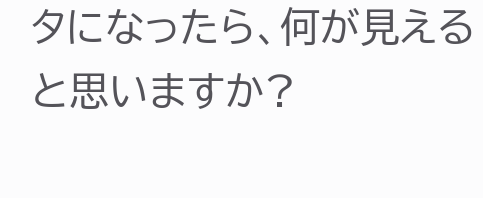タになったら、何が見えると思いますか?